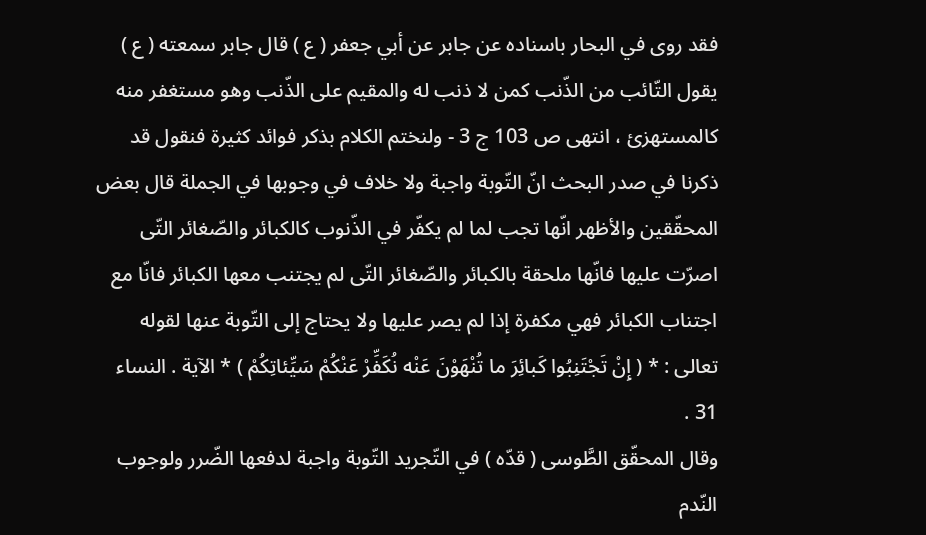فقد روى في البحار باسناده عن جابر عن أبي جعفر ( ع ) قال جابر سمعته ( ع ) يقول التّائب من الذّنب كمن لا ذنب له والمقيم على الذّنب وهو مستغفر منه كالمستهزئ ، انتهى ص 103 ج 3 - ولنختم الكلام بذكر فوائد كثيرة فنقول قد ذكرنا في صدر البحث انّ التّوبة واجبة ولا خلاف في وجوبها في الجملة قال بعض المحقّقين والأظهر انّها تجب لما لم يكفّر في الذّنوب كالكبائر والصّغائر التّى اصرّت عليها فانّها ملحقة بالكبائر والصّغائر التّى لم يجتنب معها الكبائر فانّا مع اجتناب الكبائر فهي مكفرة إذا لم يصر عليها ولا يحتاج إلى التّوبة عنها لقوله تعالى : * ( إِنْ تَجْتَنِبُوا كَبائِرَ ما تُنْهَوْنَ عَنْه نُكَفِّرْ عَنْكُمْ سَيِّئاتِكُمْ ) * الآية . النساء 31 .
وقال المحقّق الطَّوسى ( قدّه ) في التّجريد التّوبة واجبة لدفعها الضّرر ولوجوب النّدم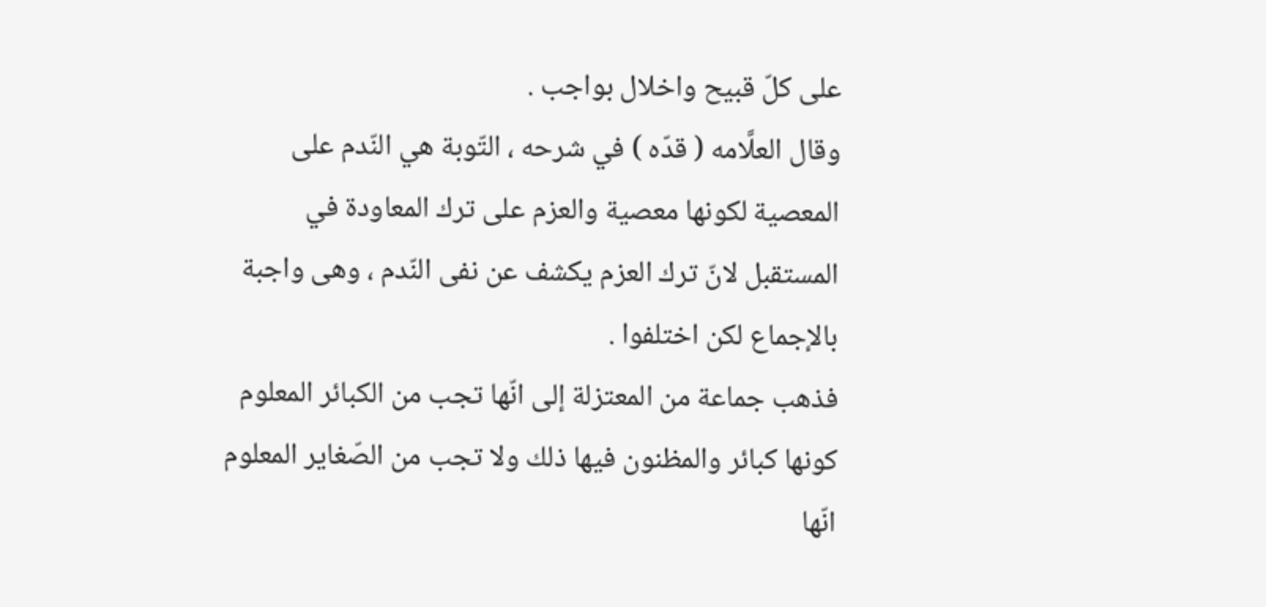على كلّ قبيح واخلال بواجب .
وقال العلَّامه ( قدّه ) في شرحه ، التّوبة هي النّدم على المعصية لكونها معصية والعزم على ترك المعاودة في المستقبل لانّ ترك العزم يكشف عن نفى النّدم ، وهى واجبة بالإجماع لكن اختلفوا .
فذهب جماعة من المعتزلة إلى انّها تجب من الكبائر المعلوم كونها كبائر والمظنون فيها ذلك ولا تجب من الصّغاير المعلوم انّها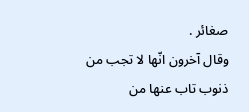صغائر .
وقال آخرون انّها لا تجب من ذنوب تاب عنها من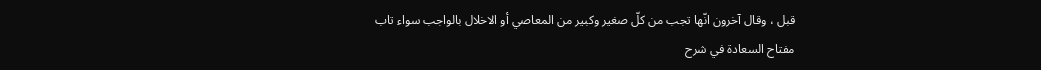قبل ، وقال آخرون انّها تجب من كلّ صغير وكبير من المعاصي أو الاخلال بالواجب سواء تاب
مفتاح السعادة في شرح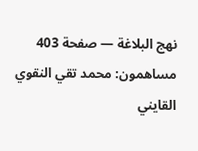نهج البلاغة — صفحة 403
مساهمون: محمد تقي النقوي القايني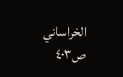الخراساني
ص٤٠٣